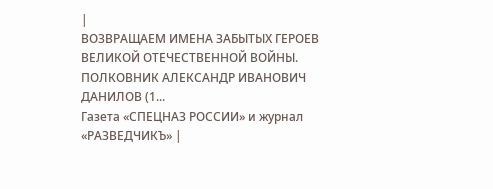|
ВОЗВРАЩАЕМ ИМЕНА ЗАБЫТЫХ ГЕРОЕВ ВЕЛИКОЙ ОТЕЧЕСТВЕННОЙ ВОЙНЫ. ПОЛКОВНИК АЛЕКСАНДР ИВАНОВИЧ ДАНИЛОВ (1...
Газета «СПЕЦНАЗ РОССИИ» и журнал «РАЗВЕДЧИКЪ» |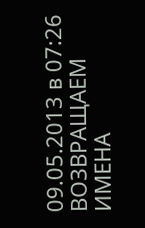09.05.2013 в 07:26
ВОЗВРАЩАЕМ ИМЕНА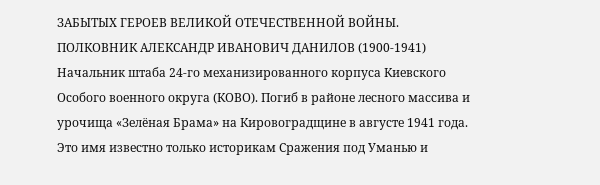ЗАБЫТЫХ ГЕРОЕВ ВЕЛИКОЙ ОТЕЧЕСТВЕННОЙ ВОЙНЫ. ПОЛКОВНИК АЛЕКСАНДР ИВАНОВИЧ ДАНИЛОВ (1900-1941)
Начальник штаба 24-го механизированного корпуса Киевского Особого военного округа (КОВО). Погиб в районе лесного массива и урочища «Зелëная Брама» на Кировоградщине в августе 1941 года. Это имя известно только историкам Сражения под Уманью и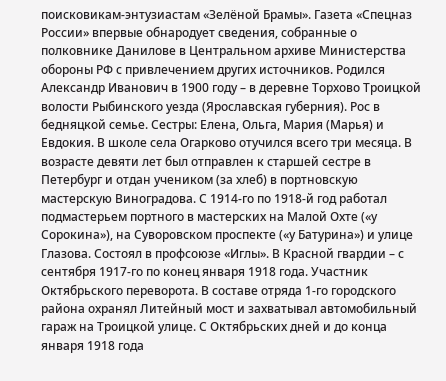поисковикам-энтузиастам «Зелëной Брамы». Газета «Спецназ России» впервые обнародует сведения, собранные о полковнике Данилове в Центральном архиве Министерства обороны РФ с привлечением других источников. Родился Александр Иванович в 1900 году – в деревне Торхово Троицкой волости Рыбинского уезда (Ярославская губерния). Рос в бедняцкой семье. Сестры: Елена, Ольга, Мария (Марья) и Евдокия. В школе села Огарково отучился всего три месяца. В возрасте девяти лет был отправлен к старшей сестре в Петербург и отдан учеником (за хлеб) в портновскую мастерскую Виноградова. С 1914-го по 1918-й год работал подмастерьем портного в мастерских на Малой Охте («у Сорокина»), на Суворовском проспекте («у Батурина») и улице Глазова. Состоял в профсоюзе «Иглы». В Красной гвардии – с сентября 1917-го по конец января 1918 года. Участник Октябрьского переворота. В составе отряда 1-го городского района охранял Литейный мост и захватывал автомобильный гараж на Троицкой улице. С Октябрьских дней и до конца января 1918 года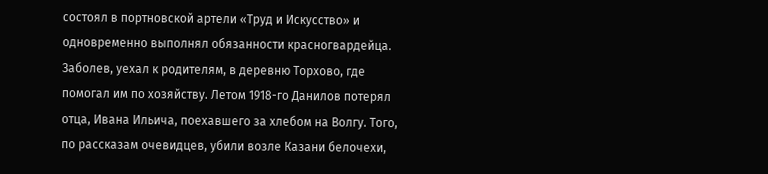состоял в портновской артели «Труд и Искусство» и одновременно выполнял обязанности красногвардейца. Заболев, уехал к родителям, в деревню Торхово, где помогал им по хозяйству. Летом 1918-го Данилов потерял отца, Ивана Ильича, поехавшего за хлебом на Волгу. Того, по рассказам очевидцев, убили возле Казани белочехи,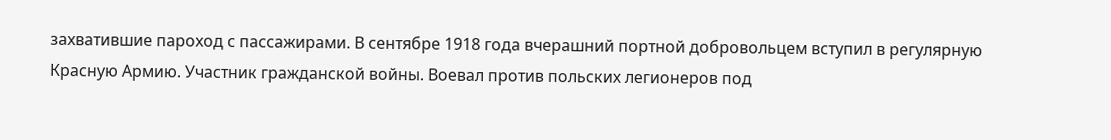захватившие пароход с пассажирами. В сентябре 1918 года вчерашний портной добровольцем вступил в регулярную Красную Армию. Участник гражданской войны. Воевал против польских легионеров под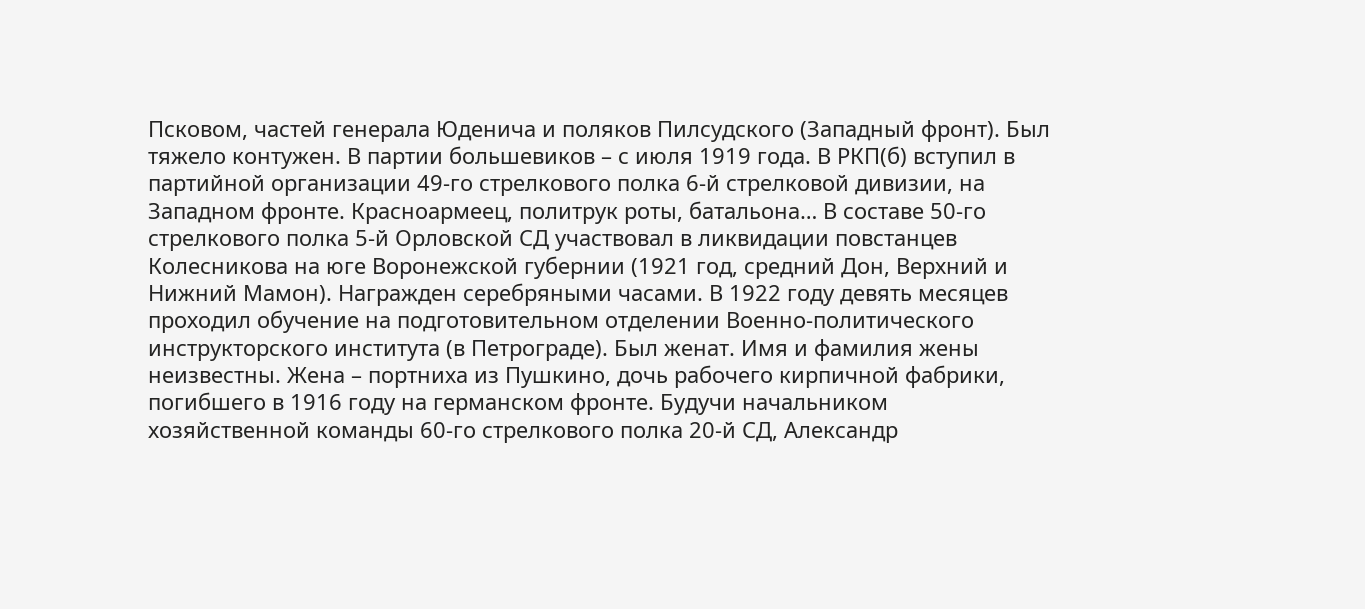Псковом, частей генерала Юденича и поляков Пилсудского (Западный фронт). Был тяжело контужен. В партии большевиков – с июля 1919 года. В РКП(б) вступил в партийной организации 49-го стрелкового полка 6-й стрелковой дивизии, на Западном фронте. Красноармеец, политрук роты, батальона… В составе 50-го стрелкового полка 5-й Орловской СД участвовал в ликвидации повстанцев Колесникова на юге Воронежской губернии (1921 год, средний Дон, Верхний и Нижний Мамон). Награжден серебряными часами. В 1922 году девять месяцев проходил обучение на подготовительном отделении Военно-политического инструкторского института (в Петрограде). Был женат. Имя и фамилия жены неизвестны. Жена – портниха из Пушкино, дочь рабочего кирпичной фабрики, погибшего в 1916 году на германском фронте. Будучи начальником хозяйственной команды 60-го стрелкового полка 20-й СД, Александр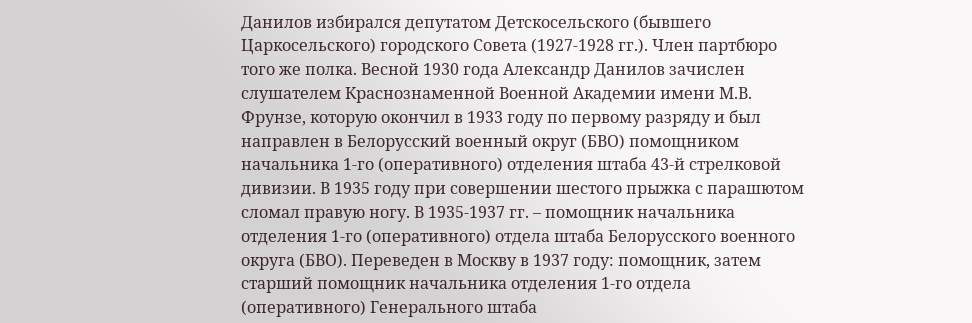Данилов избирался депутатом Детскосельского (бывшего Царкосельского) городского Совета (1927-1928 гг.). Член партбюро того же полка. Весной 1930 года Александр Данилов зачислен слушателем Краснознаменной Военной Академии имени М.В. Фрунзе, которую окончил в 1933 году по первому разряду и был направлен в Белорусский военный округ (БВО) помощником начальника 1-го (оперативного) отделения штаба 43-й стрелковой дивизии. В 1935 году при совершении шестого прыжка с парашютом сломал правую ногу. В 1935-1937 гг. – помощник начальника отделения 1-го (оперативного) отдела штаба Белорусского военного округа (БВО). Переведен в Москву в 1937 году: помощник, затем старший помощник начальника отделения 1-го отдела (оперативного) Генерального штаба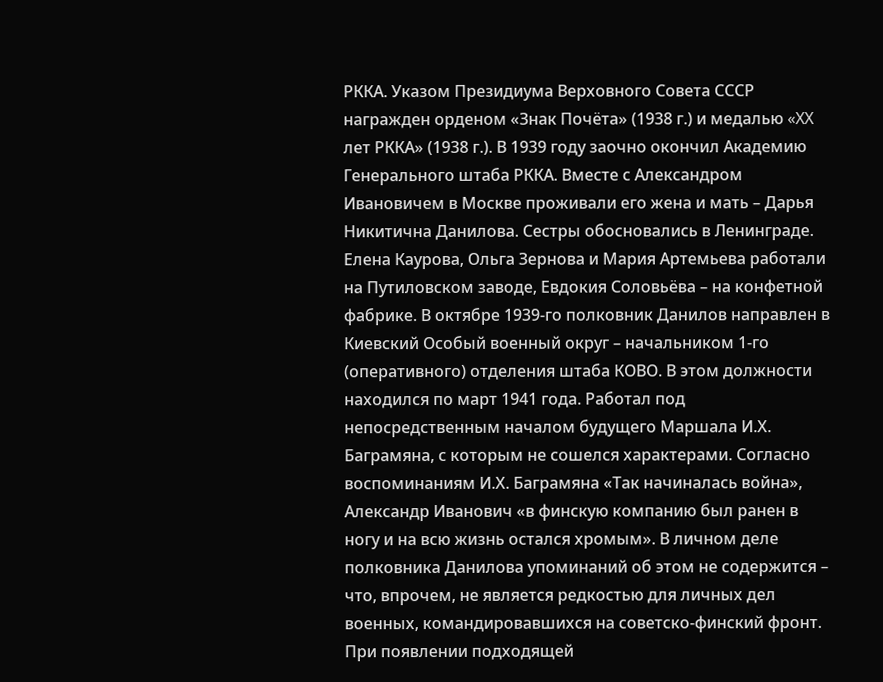РККА. Указом Президиума Верховного Совета СССР награжден орденом «Знак Почëта» (1938 г.) и медалью «XX лет РККА» (1938 г.). В 1939 году заочно окончил Академию Генерального штаба РККА. Вместе с Александром Ивановичем в Москве проживали его жена и мать – Дарья Никитична Данилова. Сестры обосновались в Ленинграде. Елена Каурова, Ольга Зернова и Мария Артемьева работали на Путиловском заводе, Евдокия Соловьëва – на конфетной фабрике. В октябре 1939-го полковник Данилов направлен в Киевский Особый военный округ – начальником 1-го (оперативного) отделения штаба КОВО. В этом должности находился по март 1941 года. Работал под непосредственным началом будущего Маршала И.Х. Баграмяна, с которым не сошелся характерами. Согласно воспоминаниям И.Х. Баграмяна «Так начиналась война», Александр Иванович «в финскую компанию был ранен в ногу и на всю жизнь остался хромым». В личном деле полковника Данилова упоминаний об этом не содержится – что, впрочем, не является редкостью для личных дел военных, командировавшихся на советско-финский фронт. При появлении подходящей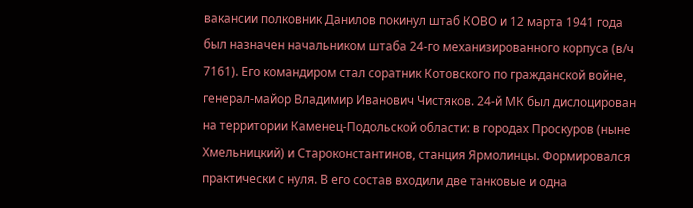вакансии полковник Данилов покинул штаб КОВО и 12 марта 1941 года был назначен начальником штаба 24-го механизированного корпуса (в/ч 7161). Его командиром стал соратник Котовского по гражданской войне, генерал-майор Владимир Иванович Чистяков. 24-й МК был дислоцирован на территории Каменец-Подольской области: в городах Проскуров (ныне Хмельницкий) и Староконстантинов, станция Ярмолинцы. Формировался практически с нуля. В его состав входили две танковые и одна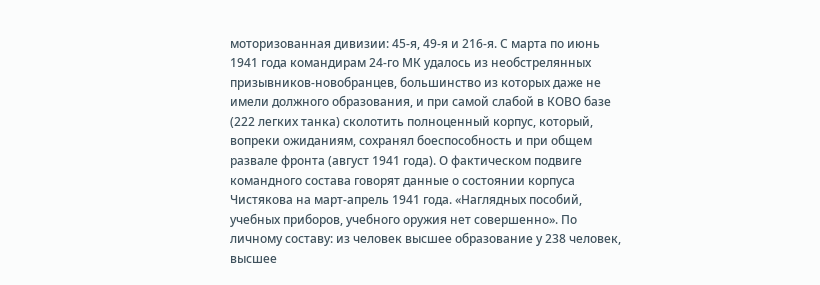моторизованная дивизии: 45-я, 49-я и 216-я. С марта по июнь 1941 года командирам 24-го МК удалось из необстрелянных призывников-новобранцев, большинство из которых даже не имели должного образования, и при самой слабой в КОВО базе (222 легких танка) сколотить полноценный корпус, который, вопреки ожиданиям, сохранял боеспособность и при общем развале фронта (август 1941 года). О фактическом подвиге командного состава говорят данные о состоянии корпуса Чистякова на март-апрель 1941 года. «Наглядных пособий, учебных приборов, учебного оружия нет совершенно». По личному составу: из человек высшее образование у 238 человек, высшее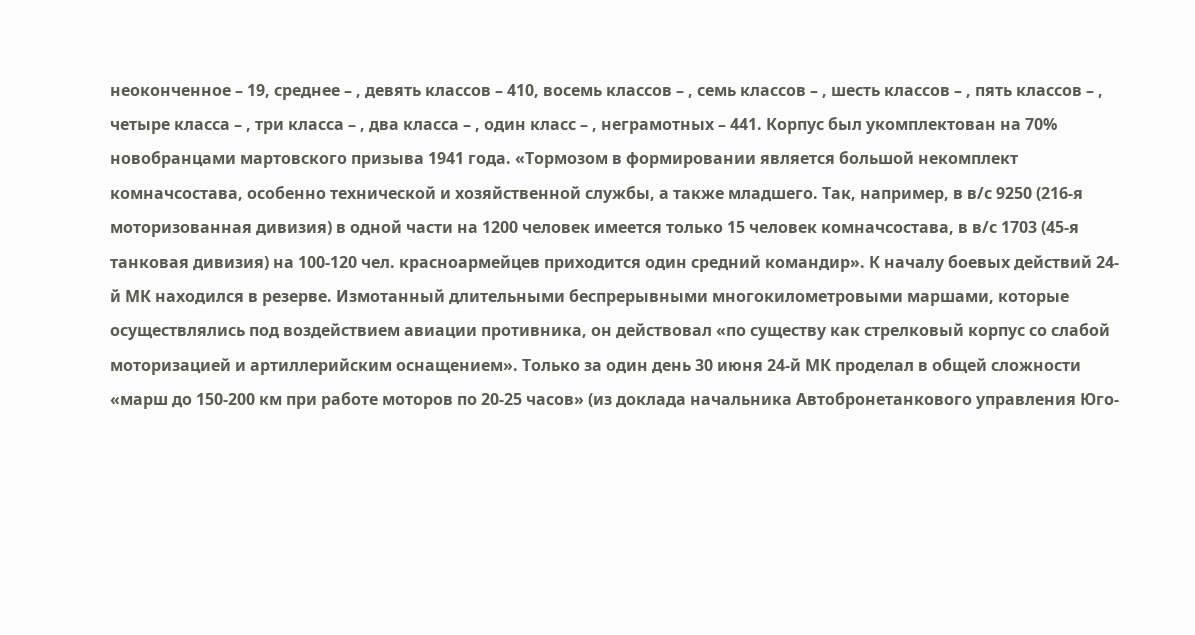неоконченное – 19, среднее – , девять классов – 410, восемь классов – , семь классов – , шесть классов – , пять классов – , четыре класса – , три класса – , два класса – , один класс – , неграмотных – 441. Корпус был укомплектован на 70% новобранцами мартовского призыва 1941 года. «Тормозом в формировании является большой некомплект комначсостава, особенно технической и хозяйственной службы, а также младшего. Так, например, в в/с 9250 (216-я моторизованная дивизия) в одной части на 1200 человек имеется только 15 человек комначсостава, в в/с 1703 (45-я танковая дивизия) на 100-120 чел. красноармейцев приходится один средний командир». К началу боевых действий 24-й МК находился в резерве. Измотанный длительными беспрерывными многокилометровыми маршами, которые осуществлялись под воздействием авиации противника, он действовал «по существу как стрелковый корпус со слабой моторизацией и артиллерийским оснащением». Только за один день 30 июня 24-й МК проделал в общей сложности «марш до 150-200 км при работе моторов по 20-25 часов» (из доклада начальника Автобронетанкового управления Юго-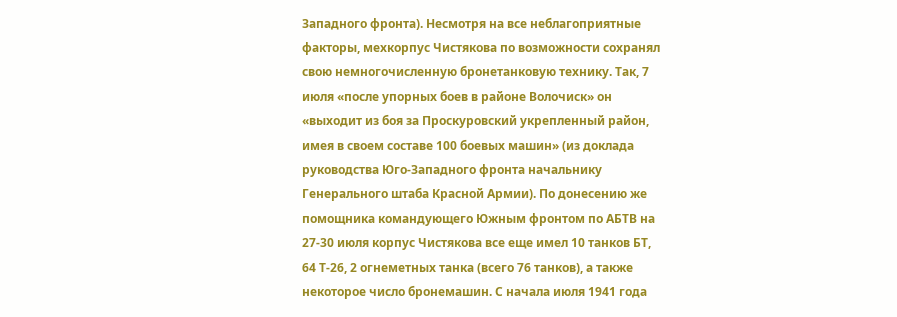Западного фронта). Несмотря на все неблагоприятные факторы, мехкорпус Чистякова по возможности сохранял свою немногочисленную бронетанковую технику. Так, 7 июля «после упорных боев в районе Волочиск» он «выходит из боя за Проскуровский укрепленный район, имея в своем составе 100 боевых машин» (из доклада руководства Юго-Западного фронта начальнику Генерального штаба Красной Армии). По донесению же помощника командующего Южным фронтом по АБТВ на 27-30 июля корпус Чистякова все еще имел 10 танков БТ, 64 Т-26, 2 огнеметных танка (всего 76 танков), а также некоторое число бронемашин. С начала июля 1941 года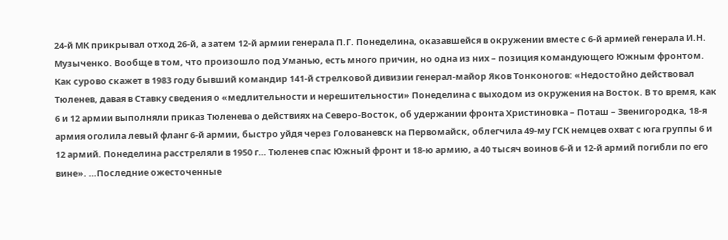24-й МК прикрывал отход 26-й, а затем 12-й армии генерала П.Г. Понеделина, оказавшейся в окружении вместе с 6-й армией генерала И.Н. Музыченко. Вообще в том, что произошло под Уманью, есть много причин, но одна из них – позиция командующего Южным фронтом. Как сурово скажет в 1983 году бывший командир 141-й стрелковой дивизии генерал-майор Яков Тонконогов: «Недостойно действовал Тюленев, давая в Ставку сведения о «медлительности и нерешительности» Понеделина с выходом из окружения на Восток. В то время, как 6 и 12 армии выполняли приказ Тюленева о действиях на Северо-Восток, об удержании фронта Христиновка – Поташ – Звенигородка, 18-я армия оголила левый фланг 6-й армии, быстро уйдя через Голованевск на Первомайск, облегчила 49-му ГСК немцев охват с юга группы 6 и 12 армий. Понеделина расстреляли в 1950 г… Тюленев спас Южный фронт и 18-ю армию, а 40 тысяч воинов 6-й и 12-й армий погибли по его вине». …Последние ожесточенные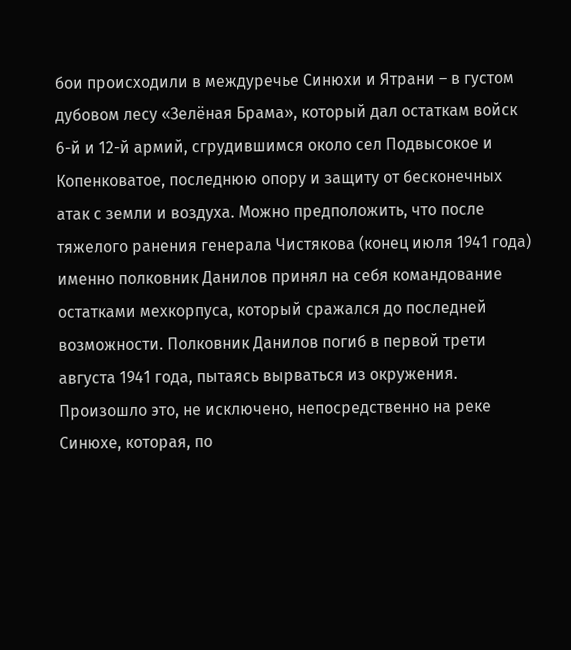бои происходили в междуречье Синюхи и Ятрани – в густом дубовом лесу «Зелëная Брама», который дал остаткам войск 6-й и 12-й армий, сгрудившимся около сел Подвысокое и Копенковатое, последнюю опору и защиту от бесконечных атак с земли и воздуха. Можно предположить, что после тяжелого ранения генерала Чистякова (конец июля 1941 года) именно полковник Данилов принял на себя командование остатками мехкорпуса, который сражался до последней возможности. Полковник Данилов погиб в первой трети августа 1941 года, пытаясь вырваться из окружения. Произошло это, не исключено, непосредственно на реке Синюхе, которая, по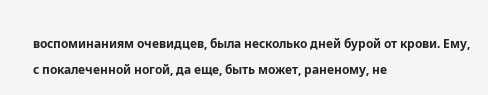воспоминаниям очевидцев, была несколько дней бурой от крови. Ему, с покалеченной ногой, да еще, быть может, раненому, не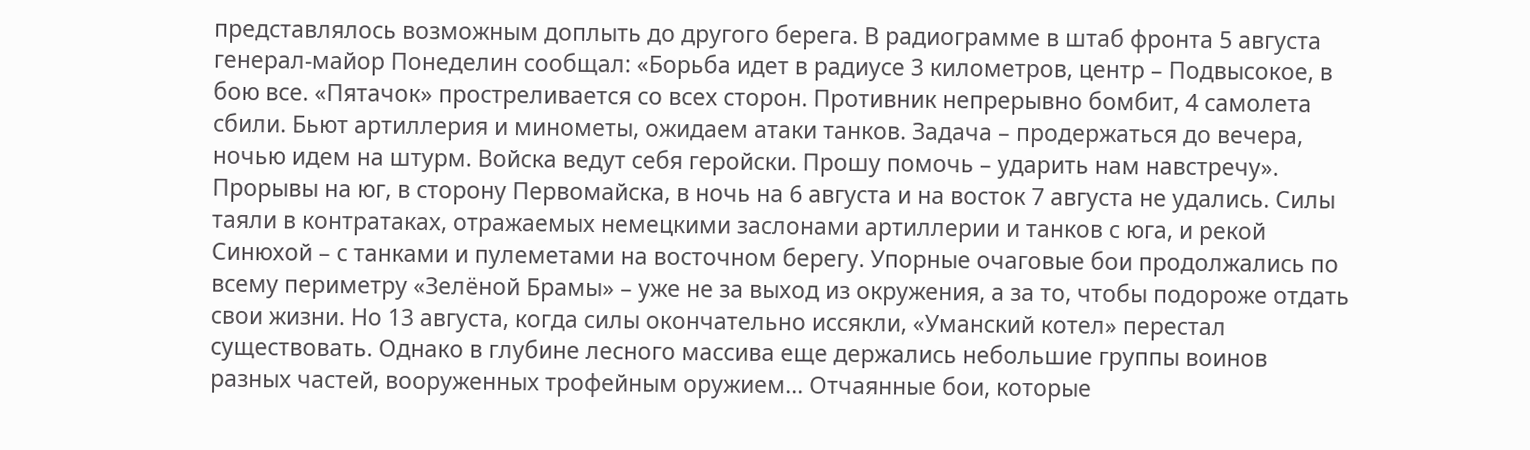представлялось возможным доплыть до другого берега. В радиограмме в штаб фронта 5 августа генерал-майор Понеделин сообщал: «Борьба идет в радиусе 3 километров, центр – Подвысокое, в бою все. «Пятачок» простреливается со всех сторон. Противник непрерывно бомбит, 4 самолета сбили. Бьют артиллерия и минометы, ожидаем атаки танков. Задача – продержаться до вечера, ночью идем на штурм. Войска ведут себя геройски. Прошу помочь – ударить нам навстречу». Прорывы на юг, в сторону Первомайска, в ночь на 6 августа и на восток 7 августа не удались. Силы таяли в контратаках, отражаемых немецкими заслонами артиллерии и танков с юга, и рекой Синюхой – с танками и пулеметами на восточном берегу. Упорные очаговые бои продолжались по всему периметру «Зелëной Брамы» – уже не за выход из окружения, а за то, чтобы подороже отдать свои жизни. Но 13 августа, когда силы окончательно иссякли, «Уманский котел» перестал существовать. Однако в глубине лесного массива еще держались небольшие группы воинов разных частей, вооруженных трофейным оружием… Отчаянные бои, которые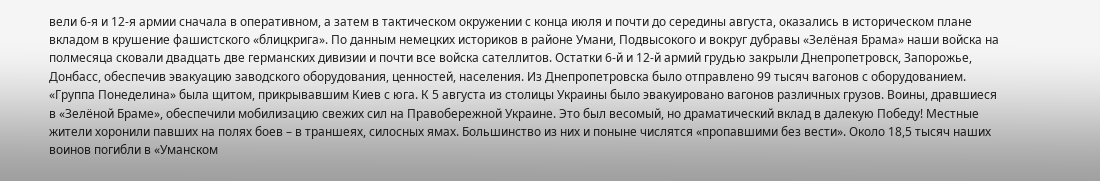вели 6-я и 12-я армии сначала в оперативном, а затем в тактическом окружении с конца июля и почти до середины августа, оказались в историческом плане вкладом в крушение фашистского «блицкрига». По данным немецких историков в районе Умани, Подвысокого и вокруг дубравы «Зелëная Брама» наши войска на полмесяца сковали двадцать две германских дивизии и почти все войска сателлитов. Остатки 6-й и 12-й армий грудью закрыли Днепропетровск, Запорожье, Донбасс, обеспечив эвакуацию заводского оборудования, ценностей, населения. Из Днепропетровска было отправлено 99 тысяч вагонов с оборудованием. «Группа Понеделина» была щитом, прикрывавшим Киев с юга. К 5 августа из столицы Украины было эвакуировано вагонов различных грузов. Воины, дравшиеся в «Зелëной Браме», обеспечили мобилизацию свежих сил на Правобережной Украине. Это был весомый, но драматический вклад в далекую Победу! Местные жители хоронили павших на полях боев – в траншеях, силосных ямах. Большинство из них и поныне числятся «пропавшими без вести». Около 18,5 тысяч наших воинов погибли в «Уманском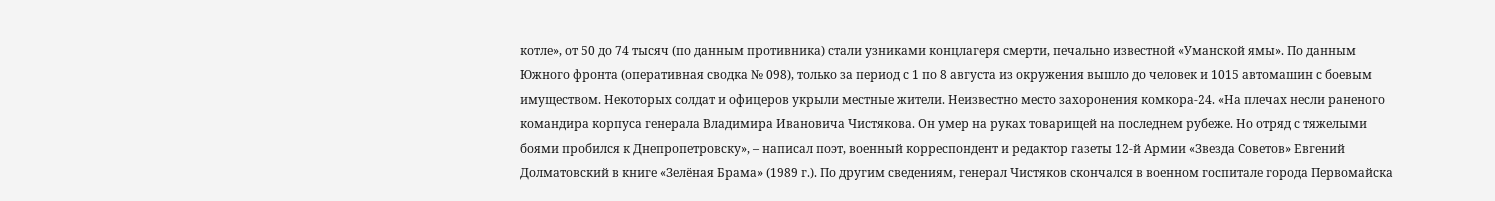котле», от 50 до 74 тысяч (по данным противника) стали узниками концлагеря смерти, печально известной «Уманской ямы». По данным Южного фронта (оперативная сводка № 098), только за период с 1 по 8 августа из окружения вышло до человек и 1015 автомашин с боевым имуществом. Некоторых солдат и офицеров укрыли местные жители. Неизвестно место захоронения комкора-24. «На плечах несли раненого командира корпуса генерала Владимира Ивановича Чистякова. Он умер на руках товарищей на последнем рубеже. Но отряд с тяжелыми боями пробился к Днепропетровску», – написал поэт, военный корреспондент и редактор газеты 12-й Армии «Звезда Советов» Евгений Долматовский в книге «Зелëная Брама» (1989 г.). По другим сведениям, генерал Чистяков скончался в военном госпитале города Первомайска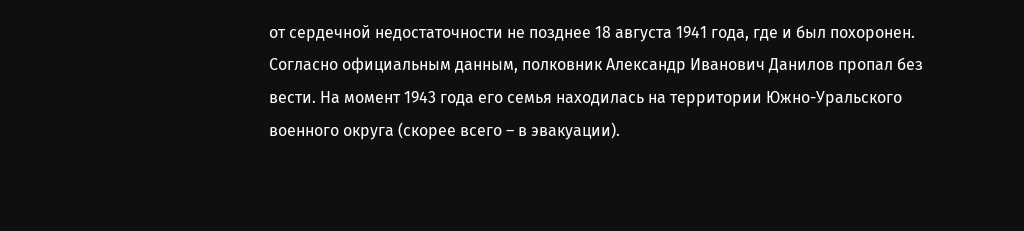от сердечной недостаточности не позднее 18 августа 1941 года, где и был похоронен. Согласно официальным данным, полковник Александр Иванович Данилов пропал без вести. На момент 1943 года его семья находилась на территории Южно-Уральского военного округа (скорее всего – в эвакуации).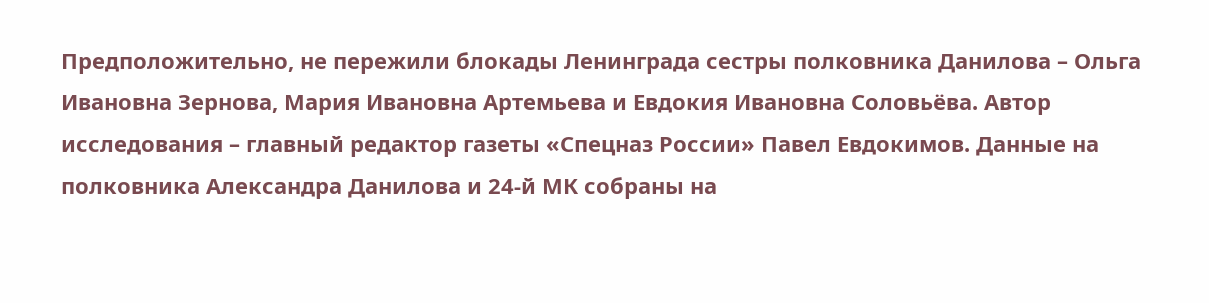Предположительно, не пережили блокады Ленинграда сестры полковника Данилова – Ольга Ивановна Зернова, Мария Ивановна Артемьева и Евдокия Ивановна Соловьëва. Автор исследования – главный редактор газеты «Спецназ России» Павел Евдокимов. Данные на полковника Александра Данилова и 24-й МК собраны на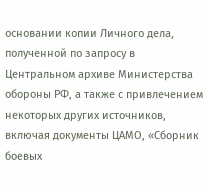основании копии Личного дела, полученной по запросу в Центральном архиве Министерства обороны РФ, а также с привлечением некоторых других источников, включая документы ЦАМО, «Сборник боевых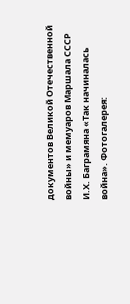документов Великой Отечественной войны» и мемуаров Маршала СССР И.Х. Баграмяна «Так начиналась война». Фотогалерея: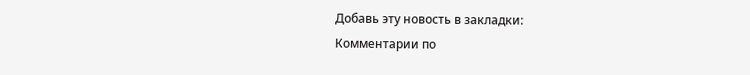Добавь эту новость в закладки:
Комментарии по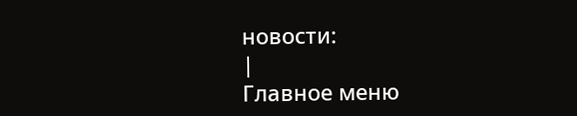новости:
|
Главное меню